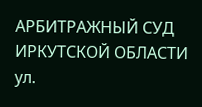АРБИТРАЖНЫЙ СУД ИРКУТСКОЙ ОБЛАСТИ
ул.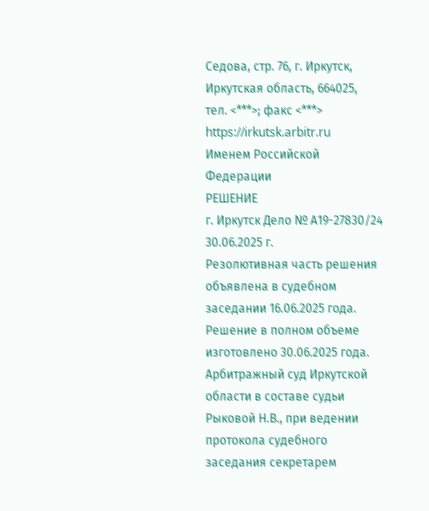Седова, стр. 76, г. Иркутск, Иркутская область, 664025,
тел. <***>; факс <***>
https://irkutsk.arbitr.ru
Именем Российской Федерации
РЕШЕНИЕ
г. Иркутск Дело № А19-27830/24
30.06.2025 г.
Резолютивная часть решения объявлена в судебном заседании 16.06.2025 года.
Решение в полном объеме изготовлено 30.06.2025 года.
Арбитражный суд Иркутской области в составе судьи Рыковой Н.В., при ведении протокола судебного заседания секретарем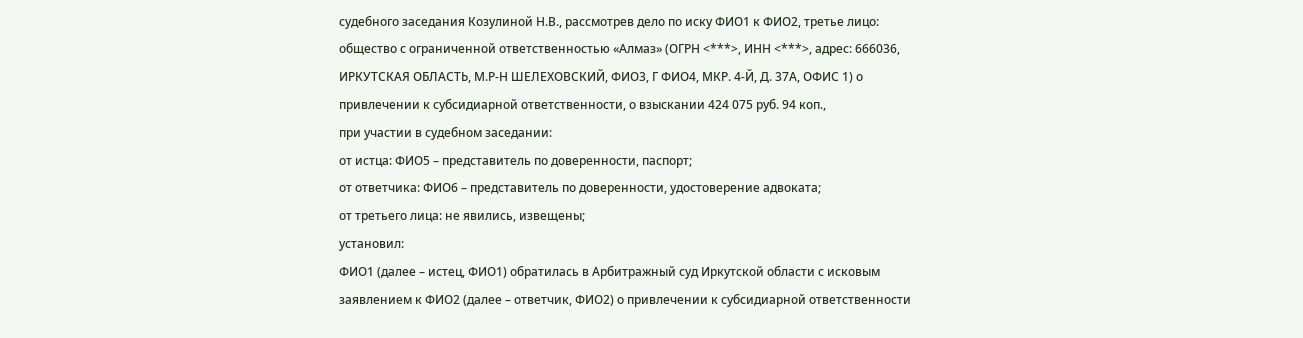судебного заседания Козулиной Н.В., рассмотрев дело по иску ФИО1 к ФИО2, третье лицо: общество с ограниченной ответственностью «Алмаз» (ОГРН <***>, ИНН <***>, адрес: 666036, ИРКУТСКАЯ ОБЛАСТЬ, М.Р-Н ШЕЛЕХОВСКИЙ, ФИО3, Г ФИО4, МКР. 4-Й, Д. 37А, ОФИС 1) о привлечении к субсидиарной ответственности, о взыскании 424 075 руб. 94 коп.,
при участии в судебном заседании:
от истца: ФИО5 – представитель по доверенности, паспорт;
от ответчика: ФИО6 – представитель по доверенности, удостоверение адвоката;
от третьего лица: не явились, извещены;
установил:
ФИО1 (далее – истец, ФИО1) обратилась в Арбитражный суд Иркутской области с исковым заявлением к ФИО2 (далее – ответчик, ФИО2) о привлечении к субсидиарной ответственности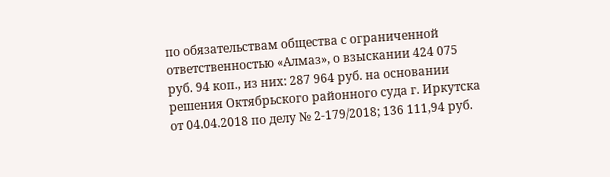по обязательствам общества с ограниченной ответственностью «Алмаз», о взыскании 424 075 руб. 94 коп., из них: 287 964 руб. на основании решения Октябрьского районного суда г. Иркутска от 04.04.2018 по делу № 2-179/2018; 136 111,94 руб.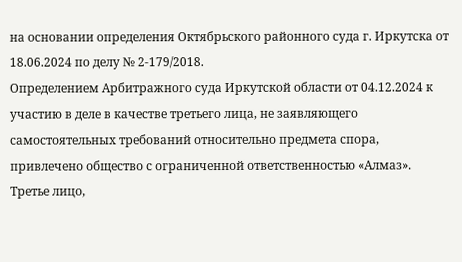на основании определения Октябрьского районного суда г. Иркутска от 18.06.2024 по делу № 2-179/2018.
Определением Арбитражного суда Иркутской области от 04.12.2024 к участию в деле в качестве третьего лица, не заявляющего самостоятельных требований относительно предмета спора, привлечено общество с ограниченной ответственностью «Алмаз».
Третье лицо,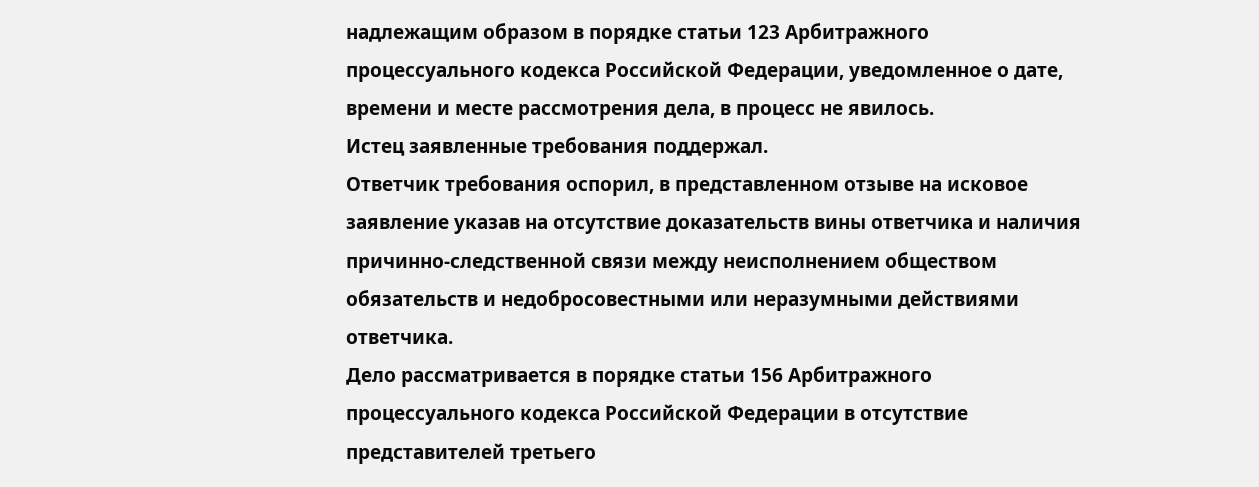надлежащим образом в порядке статьи 123 Арбитражного процессуального кодекса Российской Федерации, уведомленное о дате, времени и месте рассмотрения дела, в процесс не явилось.
Истец заявленные требования поддержал.
Ответчик требования оспорил, в представленном отзыве на исковое заявление указав на отсутствие доказательств вины ответчика и наличия причинно-следственной связи между неисполнением обществом обязательств и недобросовестными или неразумными действиями ответчика.
Дело рассматривается в порядке статьи 156 Арбитражного процессуального кодекса Российской Федерации в отсутствие представителей третьего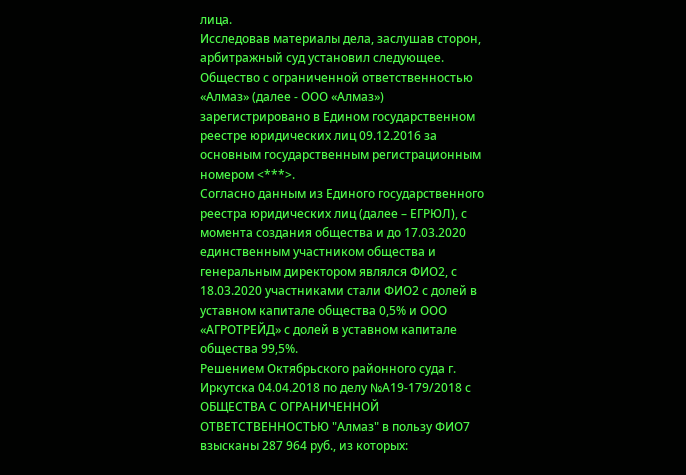лица.
Исследовав материалы дела, заслушав сторон, арбитражный суд установил следующее.
Общество с ограниченной ответственностью «Алмаз» (далее - ООО «Алмаз») зарегистрировано в Едином государственном реестре юридических лиц 09.12.2016 за основным государственным регистрационным номером <***>.
Согласно данным из Единого государственного реестра юридических лиц (далее – ЕГРЮЛ), с момента создания общества и до 17.03.2020 единственным участником общества и генеральным директором являлся ФИО2, с 18.03.2020 участниками стали ФИО2 с долей в уставном капитале общества 0,5% и ООО «АГРОТРЕЙД» с долей в уставном капитале общества 99,5%.
Решением Октябрьского районного суда г. Иркутска 04.04.2018 по делу №А19-179/2018 с ОБЩЕСТВА С ОГРАНИЧЕННОЙ ОТВЕТСТВЕННОСТЬЮ "Алмаз" в пользу ФИО7 взысканы 287 964 руб., из которых: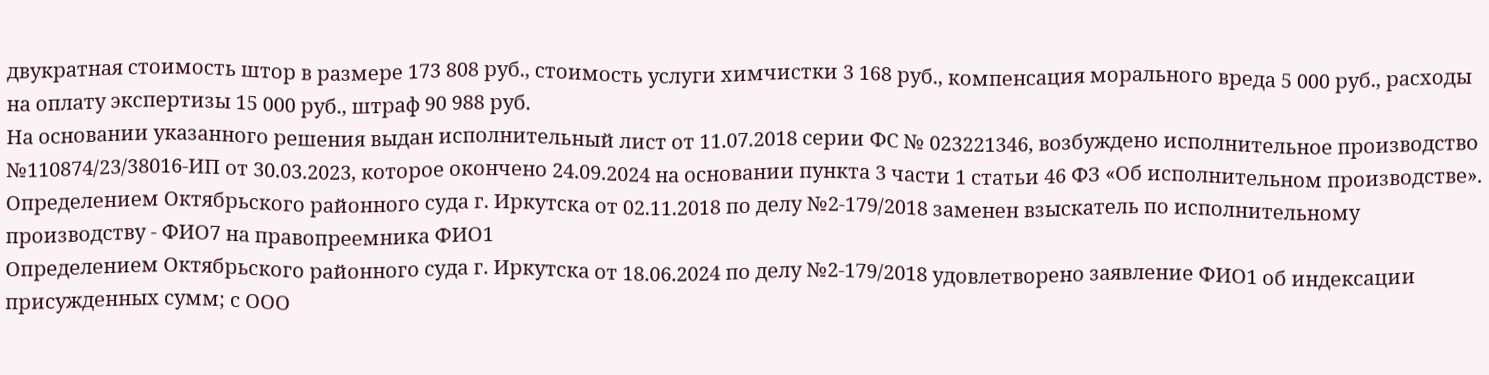двукратная стоимость штор в размере 173 808 руб., стоимость услуги химчистки 3 168 руб., компенсация морального вреда 5 000 руб., расходы на оплату экспертизы 15 000 руб., штраф 90 988 руб.
На основании указанного решения выдан исполнительный лист от 11.07.2018 серии ФС № 023221346, возбуждено исполнительное производство №110874/23/38016-ИП от 30.03.2023, которое окончено 24.09.2024 на основании пункта 3 части 1 статьи 46 ФЗ «Об исполнительном производстве».
Определением Октябрьского районного суда г. Иркутска от 02.11.2018 по делу №2-179/2018 заменен взыскатель по исполнительному производству - ФИО7 на правопреемника ФИО1
Определением Октябрьского районного суда г. Иркутска от 18.06.2024 по делу №2-179/2018 удовлетворено заявление ФИО1 об индексации присужденных сумм; с ООО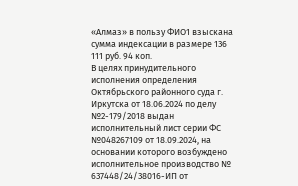«Алмаз» в пользу ФИО1 взыскана сумма индексации в размере 136 111 руб. 94 коп.
В целях принудительного исполнения определения Октябрьского районного суда г. Иркутска от 18.06.2024 по делу №2-179/2018 выдан исполнительный лист серии ФС №048267109 от 18.09.2024, на основании которого возбуждено исполнительное производство № 637448/24/38016-ИП от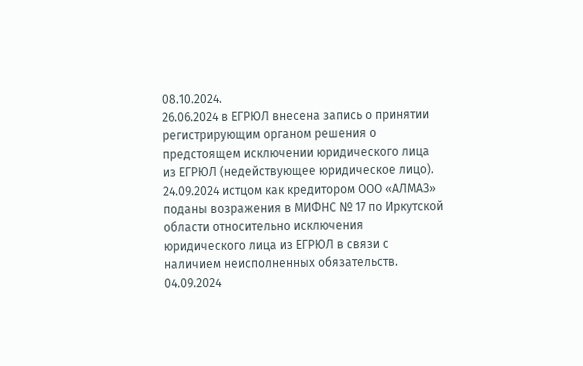08.10.2024.
26.06.2024 в ЕГРЮЛ внесена запись о принятии регистрирующим органом решения о предстоящем исключении юридического лица из ЕГРЮЛ (недействующее юридическое лицо).
24.09.2024 истцом как кредитором ООО «АЛМАЗ» поданы возражения в МИФНС № 17 по Иркутской области относительно исключения юридического лица из ЕГРЮЛ в связи с наличием неисполненных обязательств.
04.09.2024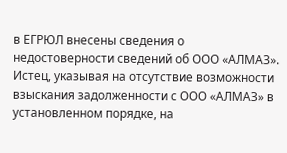в ЕГРЮЛ внесены сведения о недостоверности сведений об ООО «АЛМАЗ».
Истец, указывая на отсутствие возможности взыскания задолженности с ООО «АЛМАЗ» в установленном порядке, на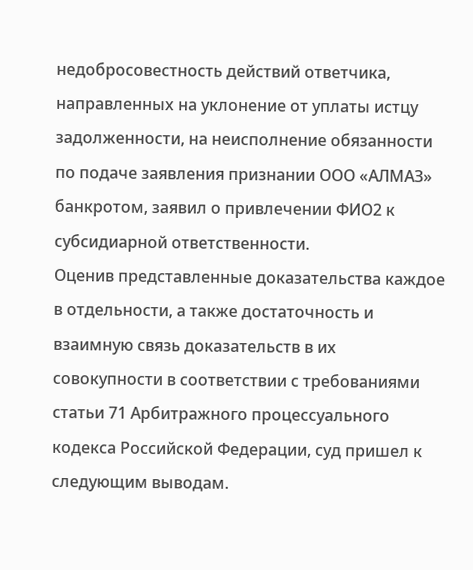недобросовестность действий ответчика, направленных на уклонение от уплаты истцу задолженности, на неисполнение обязанности по подаче заявления признании ООО «АЛМАЗ» банкротом, заявил о привлечении ФИО2 к субсидиарной ответственности.
Оценив представленные доказательства каждое в отдельности, а также достаточность и взаимную связь доказательств в их совокупности в соответствии с требованиями статьи 71 Арбитражного процессуального кодекса Российской Федерации, суд пришел к следующим выводам.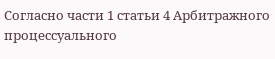Согласно части 1 статьи 4 Арбитражного процессуального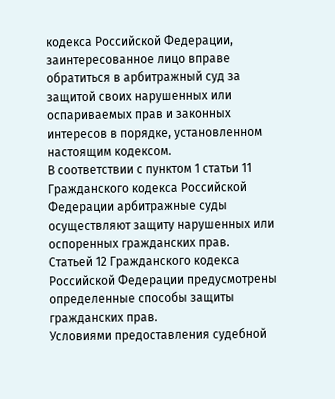кодекса Российской Федерации, заинтересованное лицо вправе обратиться в арбитражный суд за защитой своих нарушенных или оспариваемых прав и законных интересов в порядке, установленном настоящим кодексом.
В соответствии с пунктом 1 статьи 11 Гражданского кодекса Российской Федерации арбитражные суды осуществляют защиту нарушенных или оспоренных гражданских прав.
Статьей 12 Гражданского кодекса Российской Федерации предусмотрены определенные способы защиты гражданских прав.
Условиями предоставления судебной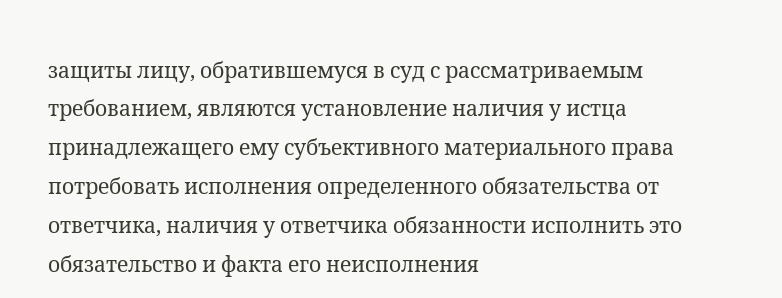защиты лицу, обратившемуся в суд с рассматриваемым требованием, являются установление наличия у истца принадлежащего ему субъективного материального права потребовать исполнения определенного обязательства от ответчика, наличия у ответчика обязанности исполнить это обязательство и факта его неисполнения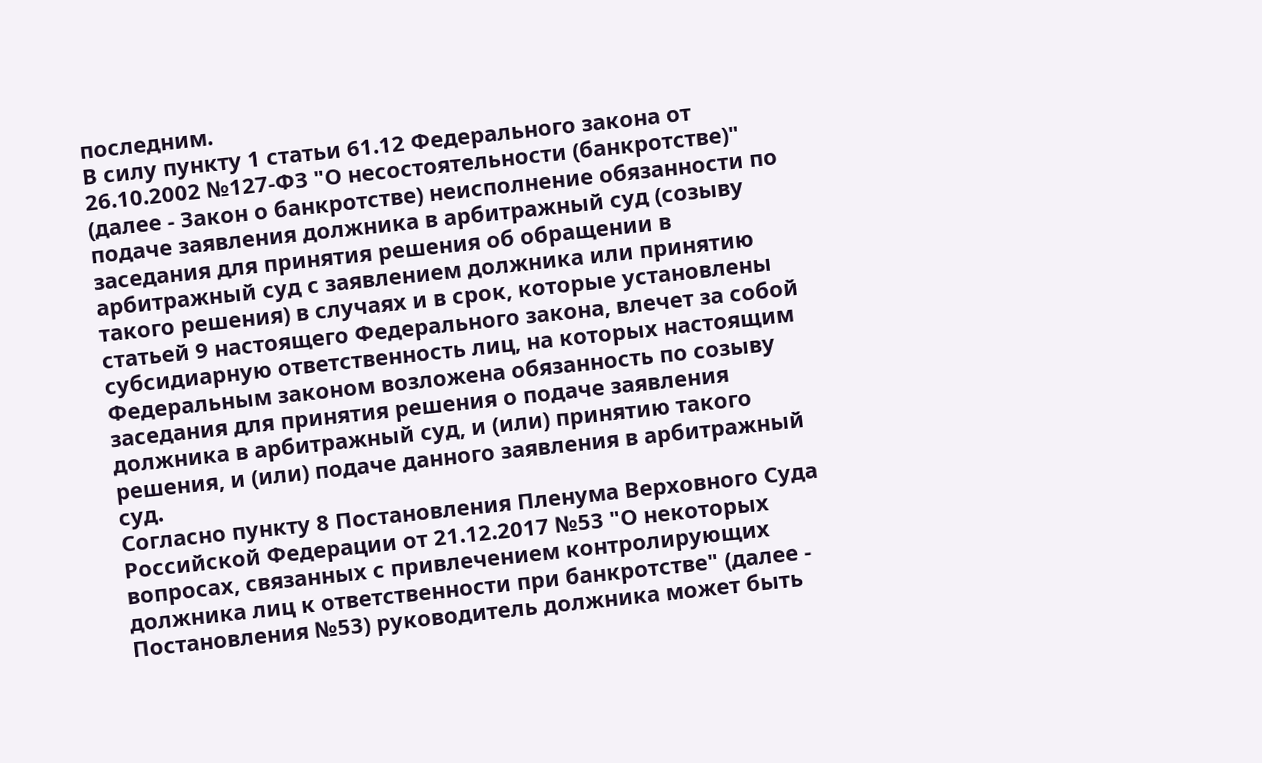последним.
В силу пункту 1 статьи 61.12 Федерального закона от 26.10.2002 №127-ФЗ "О несостоятельности (банкротстве)" (далее - Закон о банкротстве) неисполнение обязанности по подаче заявления должника в арбитражный суд (созыву заседания для принятия решения об обращении в арбитражный суд с заявлением должника или принятию такого решения) в случаях и в срок, которые установлены статьей 9 настоящего Федерального закона, влечет за собой субсидиарную ответственность лиц, на которых настоящим Федеральным законом возложена обязанность по созыву заседания для принятия решения о подаче заявления должника в арбитражный суд, и (или) принятию такого решения, и (или) подаче данного заявления в арбитражный суд.
Согласно пункту 8 Постановления Пленума Верховного Суда Российской Федерации от 21.12.2017 №53 "О некоторых вопросах, связанных с привлечением контролирующих должника лиц к ответственности при банкротстве" (далее - Постановления №53) руководитель должника может быть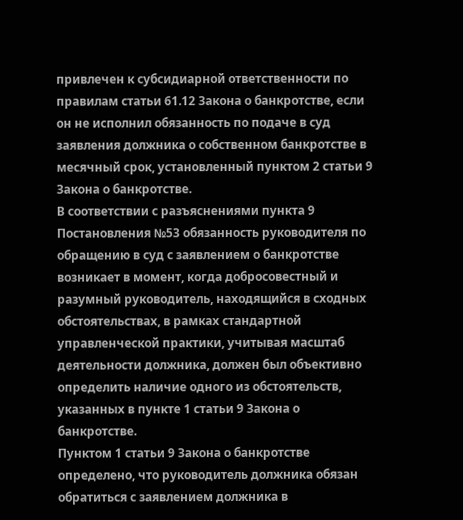привлечен к субсидиарной ответственности по правилам статьи 61.12 Закона о банкротстве, если он не исполнил обязанность по подаче в суд заявления должника о собственном банкротстве в месячный срок, установленный пунктом 2 статьи 9 Закона о банкротстве.
В соответствии с разъяснениями пункта 9 Постановления №53 обязанность руководителя по обращению в суд с заявлением о банкротстве возникает в момент, когда добросовестный и разумный руководитель, находящийся в сходных обстоятельствах, в рамках стандартной управленческой практики, учитывая масштаб деятельности должника, должен был объективно определить наличие одного из обстоятельств, указанных в пункте 1 статьи 9 Закона о банкротстве.
Пунктом 1 статьи 9 Закона о банкротстве определено, что руководитель должника обязан обратиться с заявлением должника в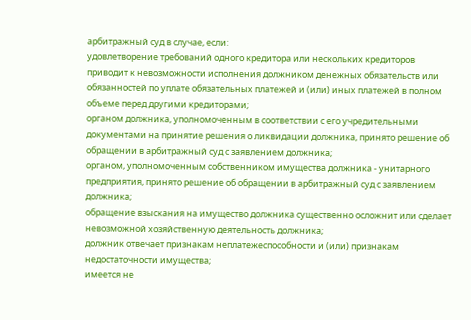арбитражный суд в случае, если:
удовлетворение требований одного кредитора или нескольких кредиторов приводит к невозможности исполнения должником денежных обязательств или обязанностей по уплате обязательных платежей и (или) иных платежей в полном объеме перед другими кредиторами;
органом должника, уполномоченным в соответствии с его учредительными документами на принятие решения о ликвидации должника, принято решение об обращении в арбитражный суд с заявлением должника;
органом, уполномоченным собственником имущества должника - унитарного предприятия, принято решение об обращении в арбитражный суд с заявлением должника;
обращение взыскания на имущество должника существенно осложнит или сделает невозможной хозяйственную деятельность должника;
должник отвечает признакам неплатежеспособности и (или) признакам недостаточности имущества;
имеется не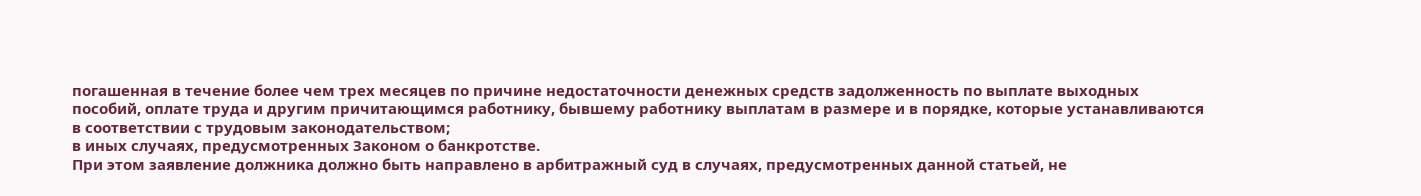погашенная в течение более чем трех месяцев по причине недостаточности денежных средств задолженность по выплате выходных пособий, оплате труда и другим причитающимся работнику, бывшему работнику выплатам в размере и в порядке, которые устанавливаются в соответствии с трудовым законодательством;
в иных случаях, предусмотренных Законом о банкротстве.
При этом заявление должника должно быть направлено в арбитражный суд в случаях, предусмотренных данной статьей, не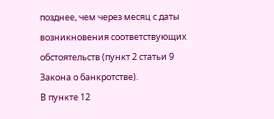позднее, чем через месяц с даты возникновения соответствующих обстоятельств (пункт 2 статьи 9 Закона о банкротстве).
В пункте 12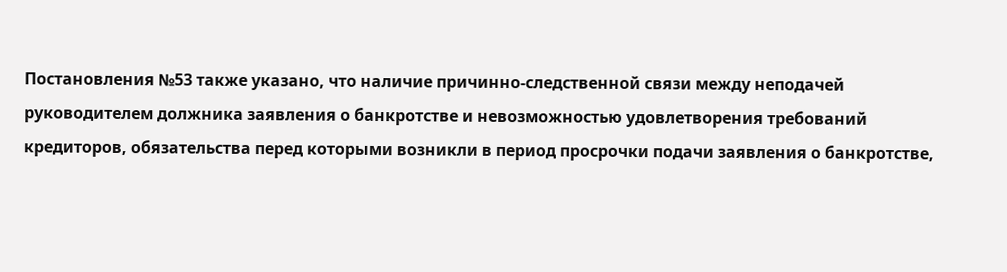Постановления №53 также указано, что наличие причинно-следственной связи между неподачей руководителем должника заявления о банкротстве и невозможностью удовлетворения требований кредиторов, обязательства перед которыми возникли в период просрочки подачи заявления о банкротстве,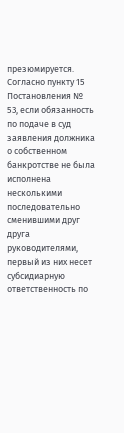презюмируется.
Согласно пункту 15 Постановления № 53, если обязанность по подаче в суд заявления должника о собственном банкротстве не была исполнена несколькими последовательно сменившими друг друга руководителями, первый из них несет субсидиарную ответственность по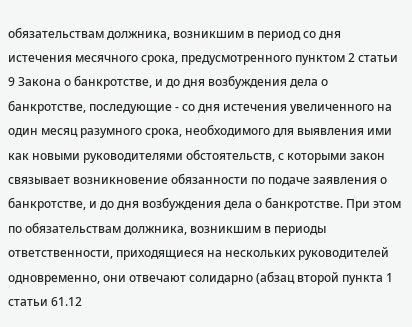обязательствам должника, возникшим в период со дня истечения месячного срока, предусмотренного пунктом 2 статьи 9 Закона о банкротстве, и до дня возбуждения дела о банкротстве, последующие - со дня истечения увеличенного на один месяц разумного срока, необходимого для выявления ими как новыми руководителями обстоятельств, с которыми закон связывает возникновение обязанности по подаче заявления о банкротстве, и до дня возбуждения дела о банкротстве. При этом по обязательствам должника, возникшим в периоды ответственности, приходящиеся на нескольких руководителей одновременно, они отвечают солидарно (абзац второй пункта 1 статьи 61.12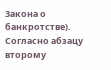Закона о банкротстве).
Согласно абзацу второму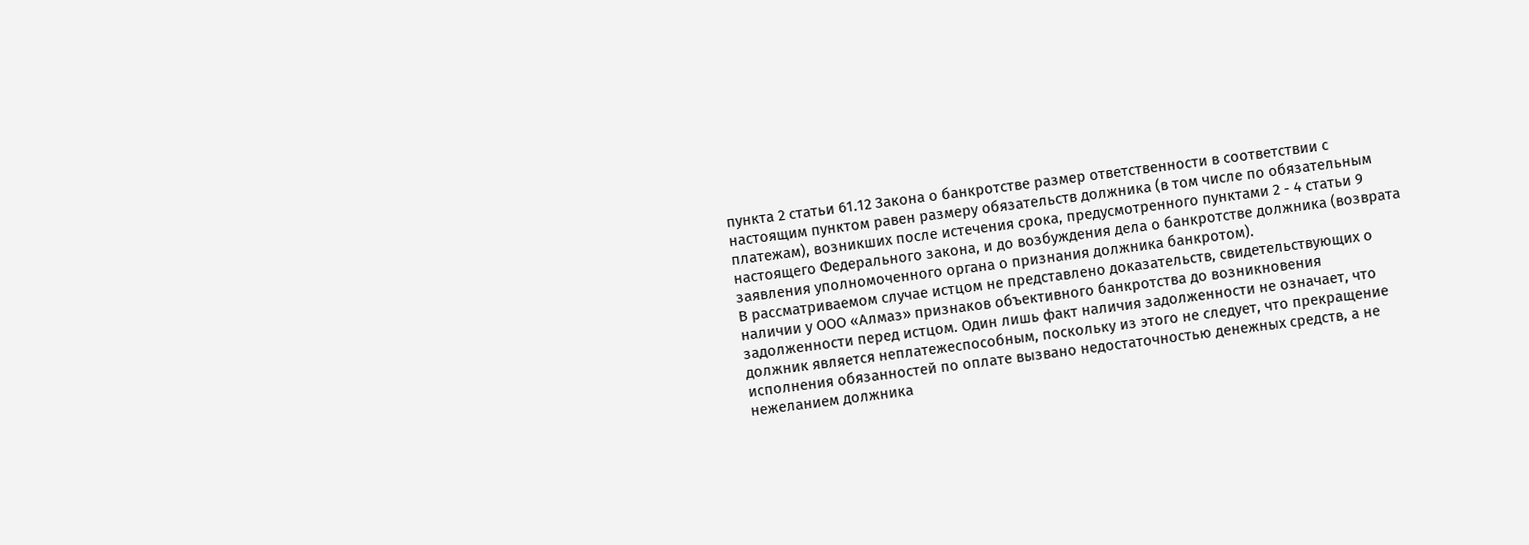пункта 2 статьи 61.12 Закона о банкротстве размер ответственности в соответствии с настоящим пунктом равен размеру обязательств должника (в том числе по обязательным платежам), возникших после истечения срока, предусмотренного пунктами 2 - 4 статьи 9 настоящего Федерального закона, и до возбуждения дела о банкротстве должника (возврата заявления уполномоченного органа о признания должника банкротом).
В рассматриваемом случае истцом не представлено доказательств, свидетельствующих о наличии у ООО «Алмаз» признаков объективного банкротства до возникновения задолженности перед истцом. Один лишь факт наличия задолженности не означает, что должник является неплатежеспособным, поскольку из этого не следует, что прекращение исполнения обязанностей по оплате вызвано недостаточностью денежных средств, а не нежеланием должника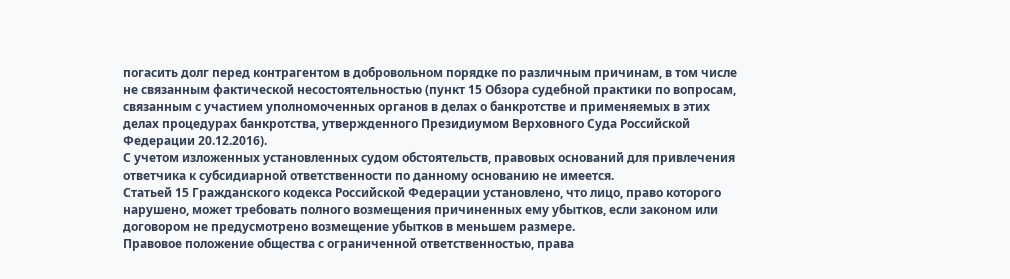погасить долг перед контрагентом в добровольном порядке по различным причинам, в том числе не связанным фактической несостоятельностью (пункт 15 Обзора судебной практики по вопросам, связанным с участием уполномоченных органов в делах о банкротстве и применяемых в этих делах процедурах банкротства, утвержденного Президиумом Верховного Суда Российской Федерации 20.12.2016).
С учетом изложенных установленных судом обстоятельств, правовых оснований для привлечения ответчика к субсидиарной ответственности по данному основанию не имеется.
Статьей 15 Гражданского кодекса Российской Федерации установлено, что лицо, право которого нарушено, может требовать полного возмещения причиненных ему убытков, если законом или договором не предусмотрено возмещение убытков в меньшем размере.
Правовое положение общества с ограниченной ответственностью, права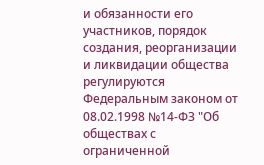и обязанности его участников, порядок создания, реорганизации и ликвидации общества регулируются Федеральным законом от 08.02.1998 №14-ФЗ "Об обществах с ограниченной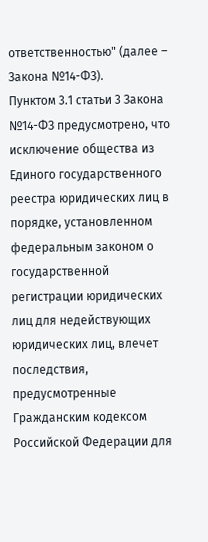ответственностью" (далее – Закона №14-ФЗ).
Пунктом 3.1 статьи 3 Закона №14-ФЗ предусмотрено, что исключение общества из Единого государственного реестра юридических лиц в порядке, установленном федеральным законом о государственной регистрации юридических лиц для недействующих юридических лиц, влечет последствия, предусмотренные Гражданским кодексом Российской Федерации для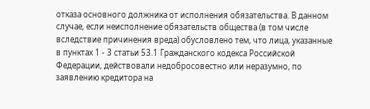отказа основного должника от исполнения обязательства. В данном случае, если неисполнение обязательств общества (в том числе вследствие причинения вреда) обусловлено тем, что лица, указанные в пунктах 1 - 3 статьи 53.1 Гражданского кодекса Российской Федерации, действовали недобросовестно или неразумно, по заявлению кредитора на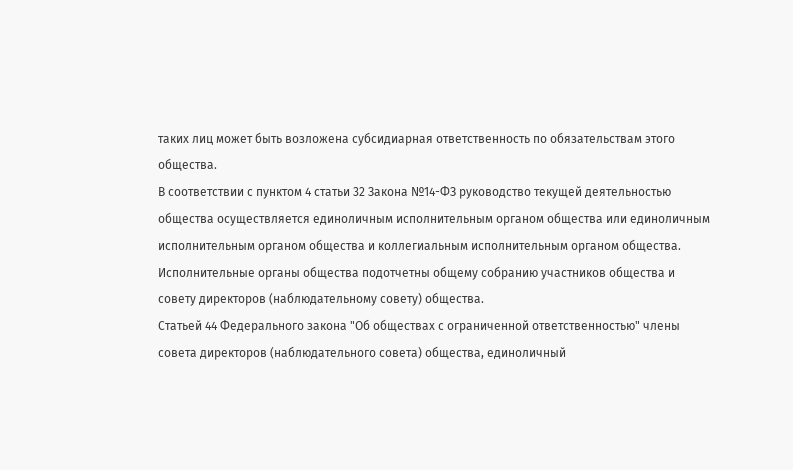таких лиц может быть возложена субсидиарная ответственность по обязательствам этого общества.
В соответствии с пунктом 4 статьи 32 Закона №14-ФЗ руководство текущей деятельностью общества осуществляется единоличным исполнительным органом общества или единоличным исполнительным органом общества и коллегиальным исполнительным органом общества. Исполнительные органы общества подотчетны общему собранию участников общества и совету директоров (наблюдательному совету) общества.
Статьей 44 Федерального закона "Об обществах с ограниченной ответственностью" члены совета директоров (наблюдательного совета) общества, единоличный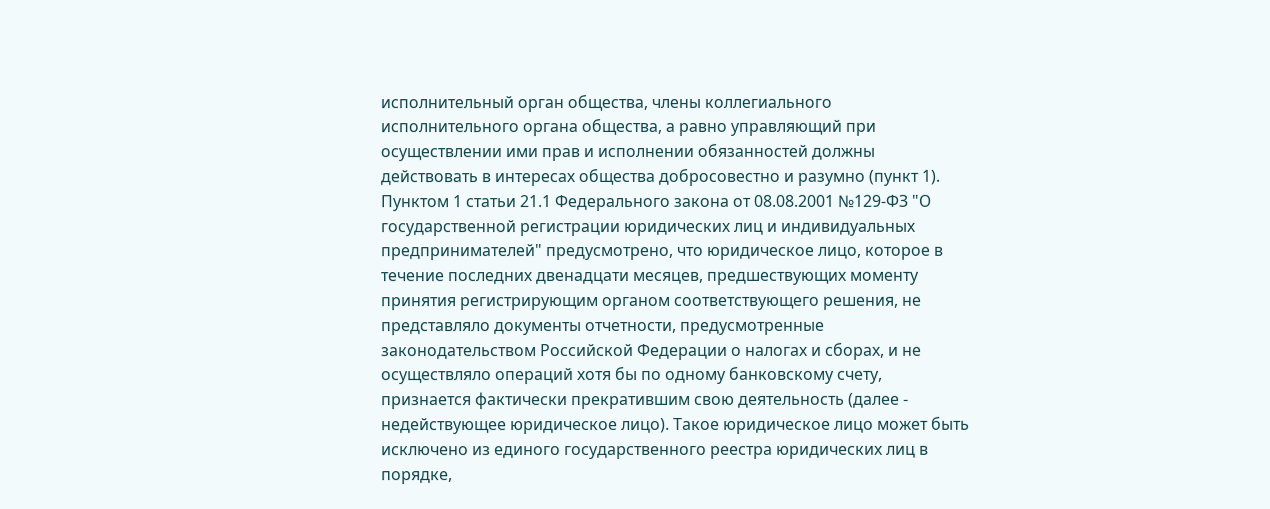исполнительный орган общества, члены коллегиального исполнительного органа общества, а равно управляющий при осуществлении ими прав и исполнении обязанностей должны действовать в интересах общества добросовестно и разумно (пункт 1).
Пунктом 1 статьи 21.1 Федерального закона от 08.08.2001 №129-ФЗ "О государственной регистрации юридических лиц и индивидуальных предпринимателей" предусмотрено, что юридическое лицо, которое в течение последних двенадцати месяцев, предшествующих моменту принятия регистрирующим органом соответствующего решения, не представляло документы отчетности, предусмотренные законодательством Российской Федерации о налогах и сборах, и не осуществляло операций хотя бы по одному банковскому счету, признается фактически прекратившим свою деятельность (далее - недействующее юридическое лицо). Такое юридическое лицо может быть исключено из единого государственного реестра юридических лиц в порядке,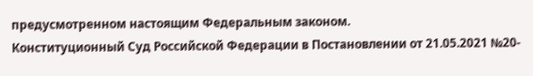предусмотренном настоящим Федеральным законом.
Конституционный Суд Российской Федерации в Постановлении от 21.05.2021 №20-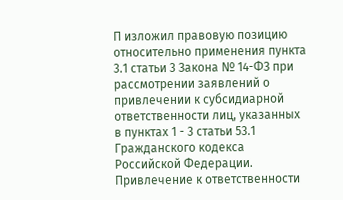П изложил правовую позицию относительно применения пункта 3.1 статьи 3 Закона № 14-ФЗ при рассмотрении заявлений о привлечении к субсидиарной ответственности лиц, указанных в пунктах 1 - 3 статьи 53.1 Гражданского кодекса Российской Федерации. Привлечение к ответственности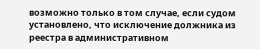возможно только в том случае, если судом установлено, что исключение должника из реестра в административном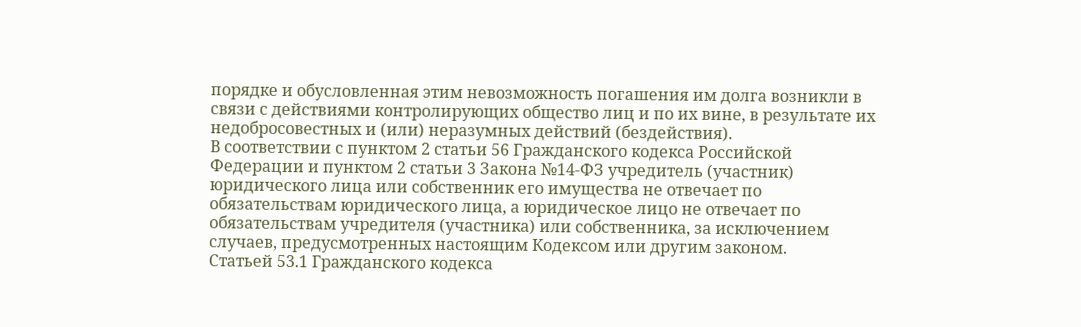порядке и обусловленная этим невозможность погашения им долга возникли в связи с действиями контролирующих общество лиц и по их вине, в результате их недобросовестных и (или) неразумных действий (бездействия).
В соответствии с пунктом 2 статьи 56 Гражданского кодекса Российской Федерации и пунктом 2 статьи 3 Закона №14-ФЗ учредитель (участник) юридического лица или собственник его имущества не отвечает по обязательствам юридического лица, а юридическое лицо не отвечает по обязательствам учредителя (участника) или собственника, за исключением случаев, предусмотренных настоящим Кодексом или другим законом.
Статьей 53.1 Гражданского кодекса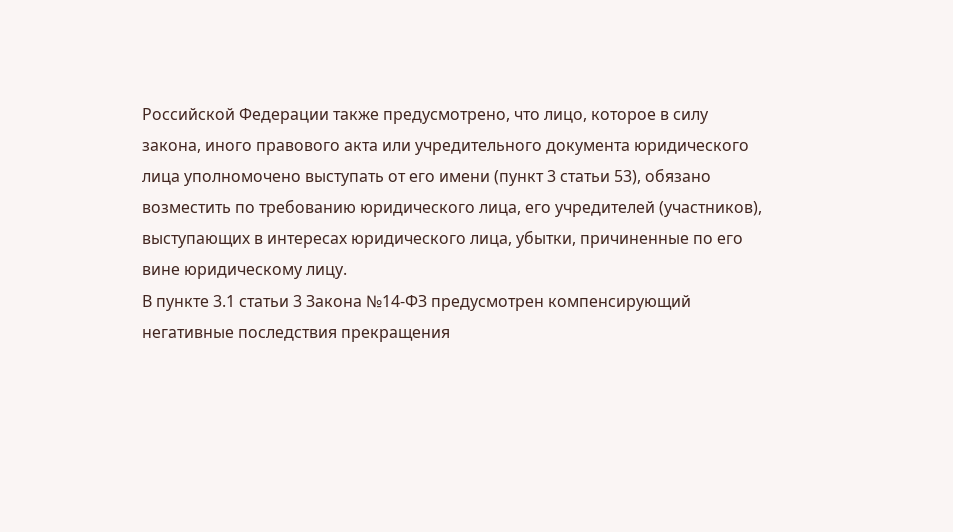Российской Федерации также предусмотрено, что лицо, которое в силу закона, иного правового акта или учредительного документа юридического лица уполномочено выступать от его имени (пункт 3 статьи 53), обязано возместить по требованию юридического лица, его учредителей (участников), выступающих в интересах юридического лица, убытки, причиненные по его вине юридическому лицу.
В пункте 3.1 статьи 3 Закона №14-ФЗ предусмотрен компенсирующий негативные последствия прекращения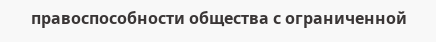правоспособности общества с ограниченной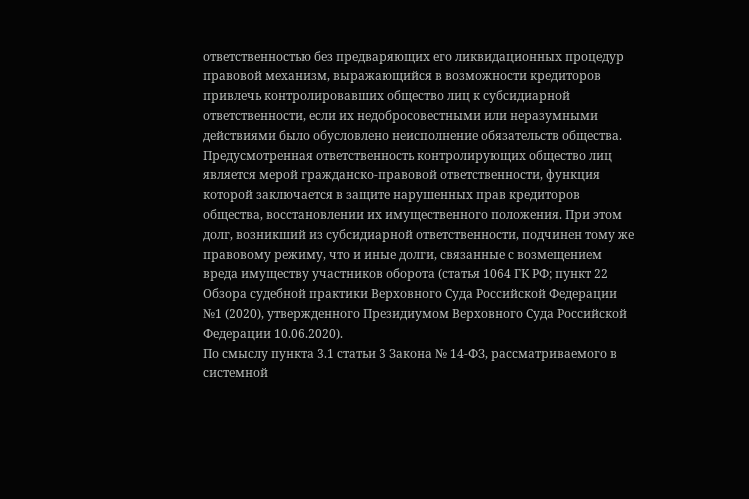ответственностью без предваряющих его ликвидационных процедур правовой механизм, выражающийся в возможности кредиторов привлечь контролировавших общество лиц к субсидиарной ответственности, если их недобросовестными или неразумными действиями было обусловлено неисполнение обязательств общества. Предусмотренная ответственность контролирующих общество лиц является мерой гражданско-правовой ответственности, функция которой заключается в защите нарушенных прав кредиторов общества, восстановлении их имущественного положения. При этом долг, возникший из субсидиарной ответственности, подчинен тому же правовому режиму, что и иные долги, связанные с возмещением вреда имуществу участников оборота (статья 1064 ГК РФ; пункт 22 Обзора судебной практики Верховного Суда Российской Федерации №1 (2020), утвержденного Президиумом Верховного Суда Российской Федерации 10.06.2020).
По смыслу пункта 3.1 статьи 3 Закона № 14-ФЗ, рассматриваемого в системной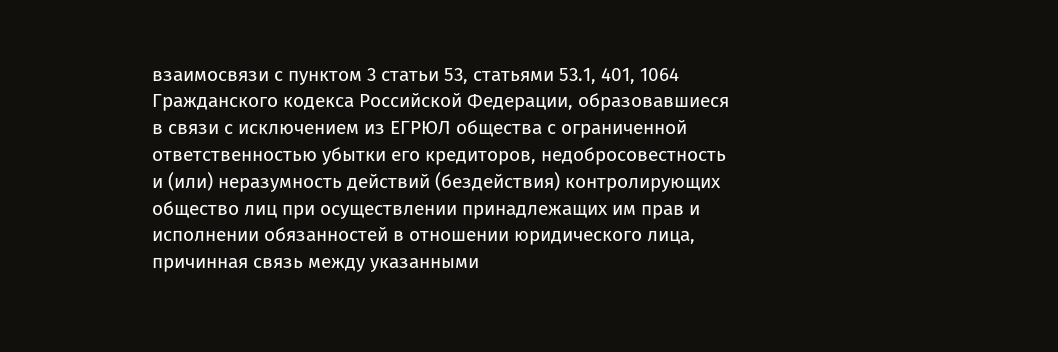взаимосвязи с пунктом 3 статьи 53, статьями 53.1, 401, 1064 Гражданского кодекса Российской Федерации, образовавшиеся в связи с исключением из ЕГРЮЛ общества с ограниченной ответственностью убытки его кредиторов, недобросовестность и (или) неразумность действий (бездействия) контролирующих общество лиц при осуществлении принадлежащих им прав и исполнении обязанностей в отношении юридического лица, причинная связь между указанными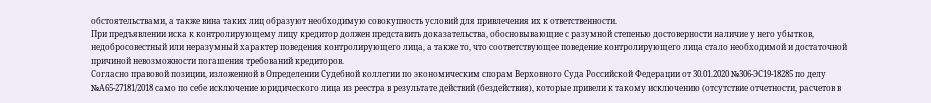обстоятельствами, а также вина таких лиц образуют необходимую совокупность условий для привлечения их к ответственности.
При предъявлении иска к контролирующему лицу кредитор должен представить доказательства, обосновывающие с разумной степенью достоверности наличие у него убытков, недобросовестный или неразумный характер поведения контролирующего лица, а также то, что соответствующее поведение контролирующего лица стало необходимой и достаточной причиной невозможности погашения требований кредиторов.
Согласно правовой позиции, изложенной в Определении Судебной коллегии по экономическим спорам Верховного Суда Российской Федерации от 30.01.2020 №306-ЭС19-18285 по делу №А65-27181/2018 само по себе исключение юридического лица из реестра в результате действий (бездействия), которые привели к такому исключению (отсутствие отчетности, расчетов в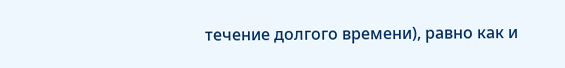течение долгого времени), равно как и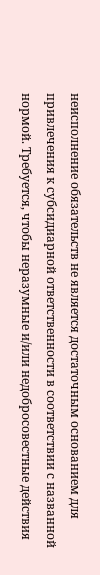неисполнение обязательств не является достаточным основанием для привлечения к субсидиарной ответственности в соответствии с названной нормой. Требуется, чтобы неразумные и/или недобросовестные действия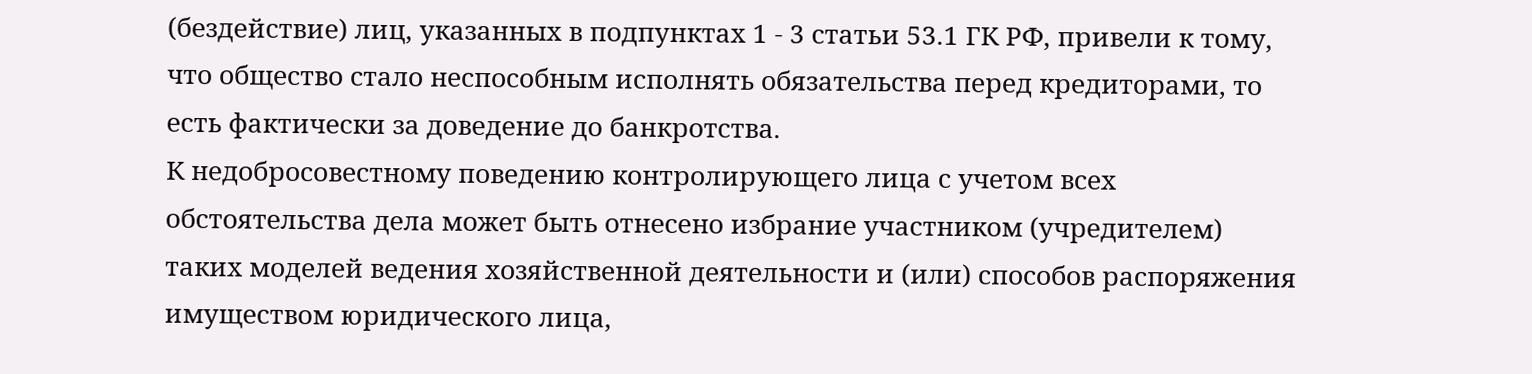(бездействие) лиц, указанных в подпунктах 1 - 3 статьи 53.1 ГК РФ, привели к тому, что общество стало неспособным исполнять обязательства перед кредиторами, то есть фактически за доведение до банкротства.
К недобросовестному поведению контролирующего лица с учетом всех обстоятельства дела может быть отнесено избрание участником (учредителем) таких моделей ведения хозяйственной деятельности и (или) способов распоряжения имуществом юридического лица,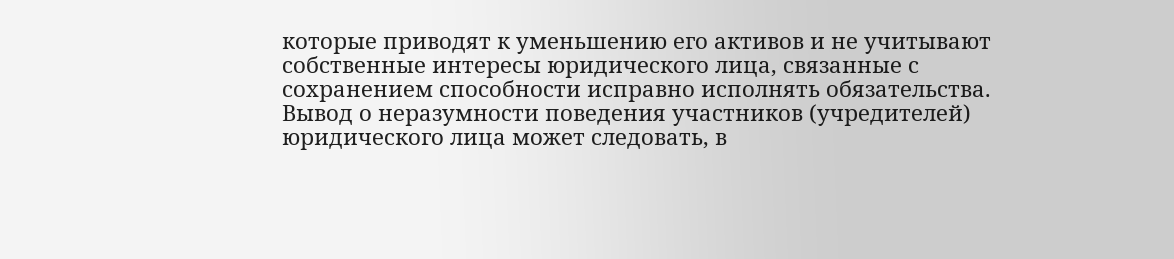которые приводят к уменьшению его активов и не учитывают собственные интересы юридического лица, связанные с сохранением способности исправно исполнять обязательства.
Вывод о неразумности поведения участников (учредителей) юридического лица может следовать, в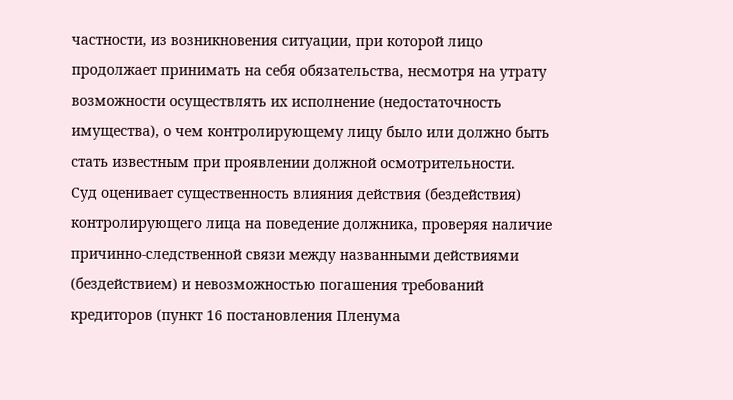частности, из возникновения ситуации, при которой лицо продолжает принимать на себя обязательства, несмотря на утрату возможности осуществлять их исполнение (недостаточность имущества), о чем контролирующему лицу было или должно быть стать известным при проявлении должной осмотрительности.
Суд оценивает существенность влияния действия (бездействия) контролирующего лица на поведение должника, проверяя наличие причинно-следственной связи между названными действиями (бездействием) и невозможностью погашения требований кредиторов (пункт 16 постановления Пленума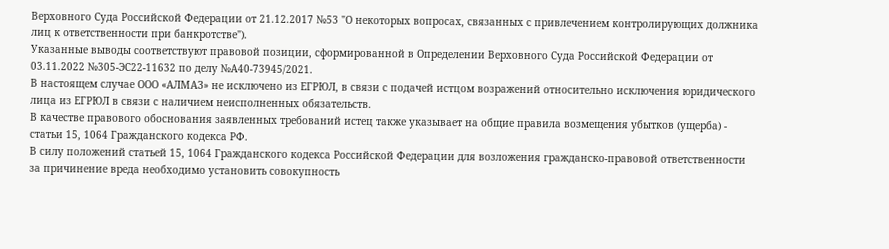Верховного Суда Российской Федерации от 21.12.2017 №53 "О некоторых вопросах, связанных с привлечением контролирующих должника лиц к ответственности при банкротстве").
Указанные выводы соответствуют правовой позиции, сформированной в Определении Верховного Суда Российской Федерации от 03.11.2022 №305-ЭС22-11632 по делу №А40-73945/2021.
В настоящем случае ООО «АЛМАЗ» не исключено из ЕГРЮЛ, в связи с подачей истцом возражений относительно исключения юридического лица из ЕГРЮЛ в связи с наличием неисполненных обязательств.
В качестве правового обоснования заявленных требований истец также указывает на общие правила возмещения убытков (ущерба) - статьи 15, 1064 Гражданского кодекса РФ.
В силу положений статьей 15, 1064 Гражданского кодекса Российской Федерации для возложения гражданско-правовой ответственности за причинение вреда необходимо установить совокупность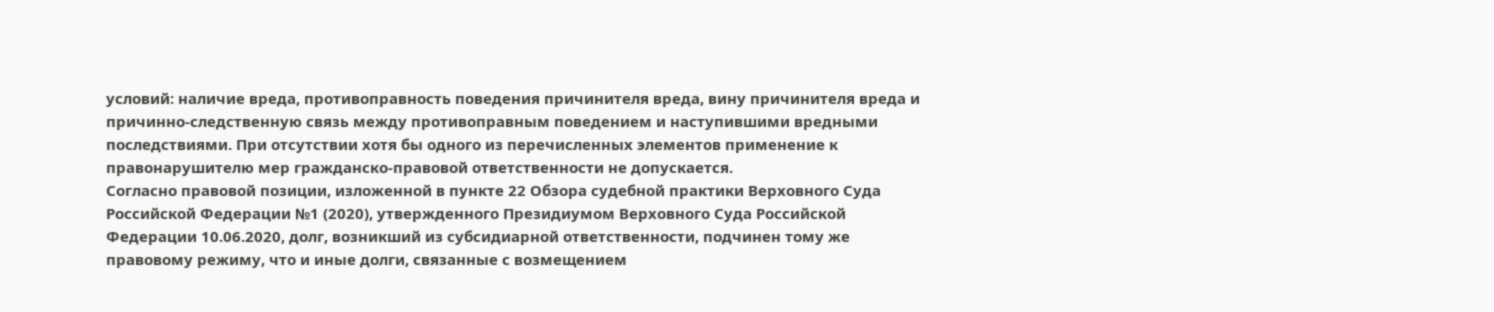условий: наличие вреда, противоправность поведения причинителя вреда, вину причинителя вреда и причинно-следственную связь между противоправным поведением и наступившими вредными последствиями. При отсутствии хотя бы одного из перечисленных элементов применение к правонарушителю мер гражданско-правовой ответственности не допускается.
Согласно правовой позиции, изложенной в пункте 22 Обзора судебной практики Верховного Суда Российской Федерации №1 (2020), утвержденного Президиумом Верховного Суда Российской Федерации 10.06.2020, долг, возникший из субсидиарной ответственности, подчинен тому же правовому режиму, что и иные долги, связанные с возмещением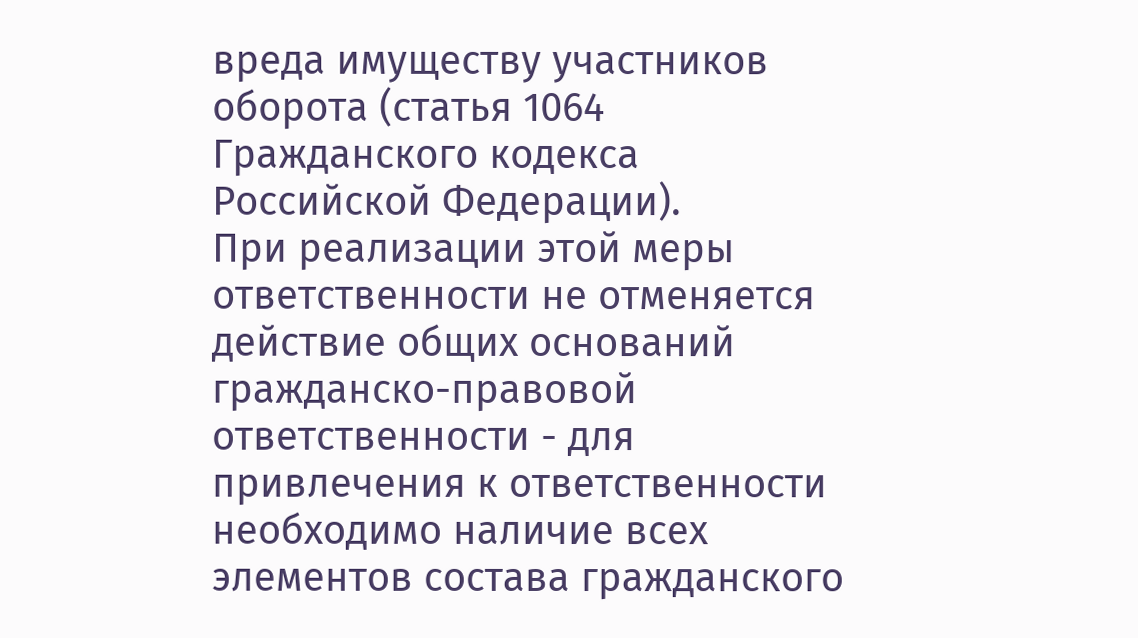вреда имуществу участников оборота (статья 1064 Гражданского кодекса Российской Федерации).
При реализации этой меры ответственности не отменяется действие общих оснований гражданско-правовой ответственности - для привлечения к ответственности необходимо наличие всех элементов состава гражданского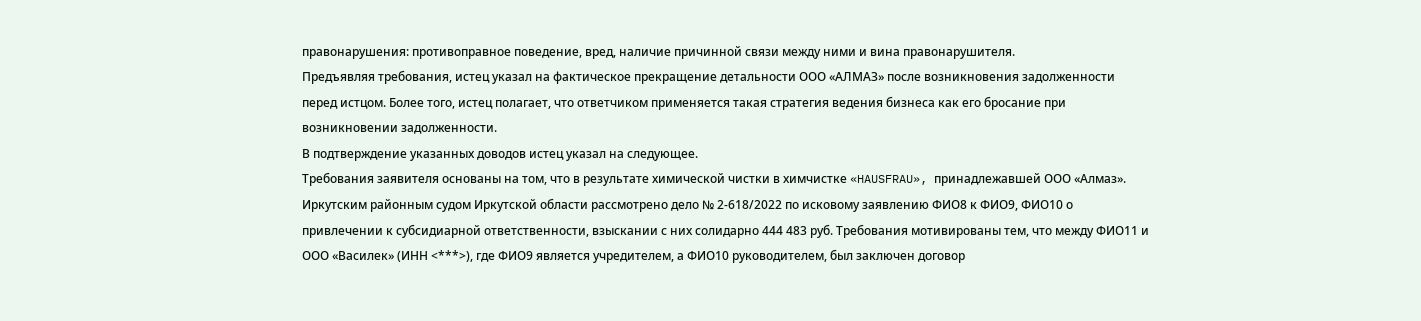правонарушения: противоправное поведение, вред, наличие причинной связи между ними и вина правонарушителя.
Предъявляя требования, истец указал на фактическое прекращение детальности ООО «АЛМАЗ» после возникновения задолженности перед истцом. Более того, истец полагает, что ответчиком применяется такая стратегия ведения бизнеса как его бросание при возникновении задолженности.
В подтверждение указанных доводов истец указал на следующее.
Требования заявителя основаны на том, что в результате химической чистки в химчистке «HAUSFRAU», принадлежавшей ООО «Алмаз».
Иркутским районным судом Иркутской области рассмотрено дело № 2-618/2022 по исковому заявлению ФИО8 к ФИО9, ФИО10 о привлечении к субсидиарной ответственности, взыскании с них солидарно 444 483 руб. Требования мотивированы тем, что между ФИО11 и ООО «Василек» (ИНН <***>), где ФИО9 является учредителем, а ФИО10 руководителем, был заключен договор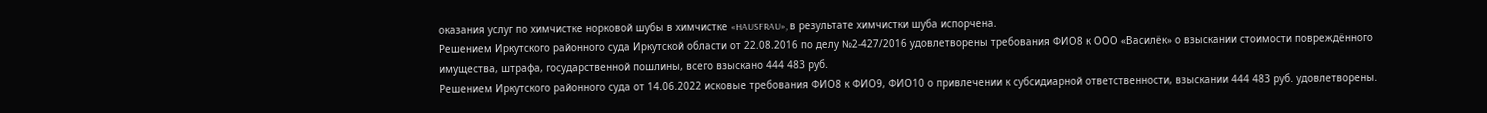оказания услуг по химчистке норковой шубы в химчистке «HAUSFRAU», в результате химчистки шуба испорчена.
Решением Иркутского районного суда Иркутской области от 22.08.2016 по делу №2-427/2016 удовлетворены требования ФИО8 к ООО «Василёк» о взыскании стоимости повреждённого имущества, штрафа, государственной пошлины, всего взыскано 444 483 руб.
Решением Иркутского районного суда от 14.06.2022 исковые требования ФИО8 к ФИО9, ФИО10 о привлечении к субсидиарной ответственности, взыскании 444 483 руб. удовлетворены.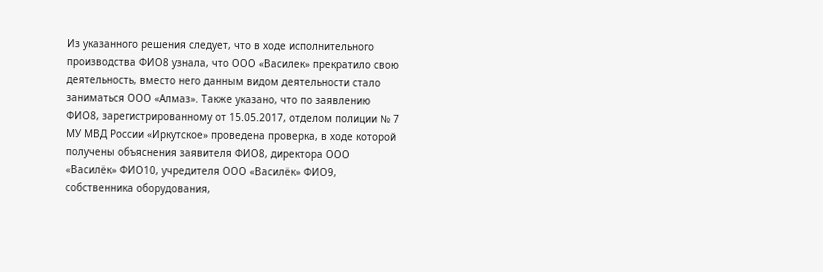Из указанного решения следует, что в ходе исполнительного производства ФИО8 узнала, что ООО «Василек» прекратило свою деятельность, вместо него данным видом деятельности стало заниматься ООО «Алмаз». Также указано, что по заявлению ФИО8, зарегистрированному от 15.05.2017, отделом полиции № 7 МУ МВД России «Иркутское» проведена проверка, в ходе которой получены объяснения заявителя ФИО8, директора ООО «Василёк» ФИО10, учредителя ООО «Василёк» ФИО9, собственника оборудования,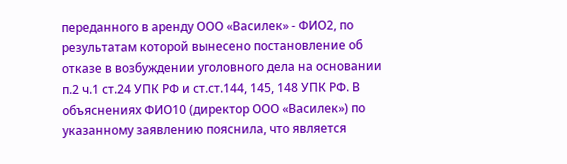переданного в аренду ООО «Василек» - ФИО2, по результатам которой вынесено постановление об отказе в возбуждении уголовного дела на основании п.2 ч.1 ст.24 УПК РФ и ст.ст.144, 145, 148 УПК РФ. В объяснениях ФИО10 (директор ООО «Василек») по указанному заявлению пояснила, что является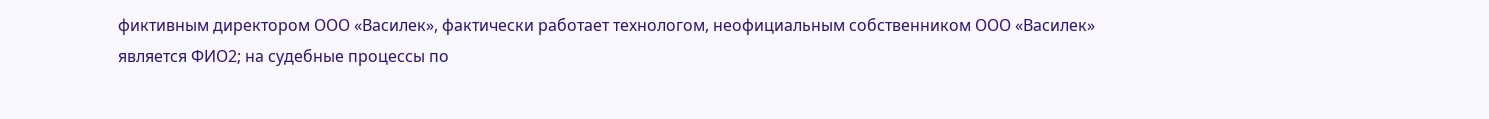фиктивным директором ООО «Василек», фактически работает технологом, неофициальным собственником ООО «Василек» является ФИО2; на судебные процессы по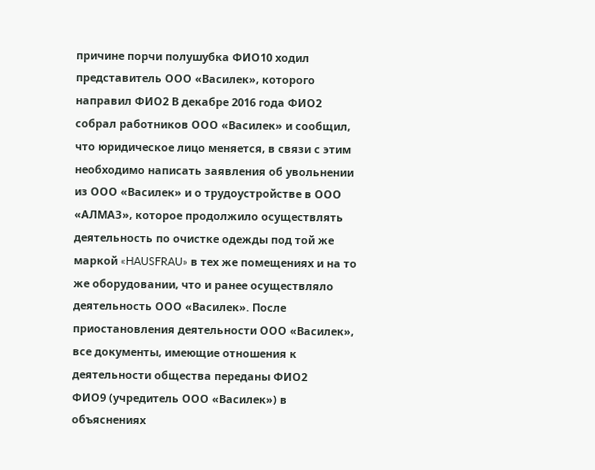причине порчи полушубка ФИО10 ходил представитель ООО «Василек», которого направил ФИО2 В декабре 2016 года ФИО2 собрал работников ООО «Василек» и сообщил, что юридическое лицо меняется, в связи с этим необходимо написать заявления об увольнении из ООО «Василек» и о трудоустройстве в ООО «АЛМАЗ», которое продолжило осуществлять деятельность по очистке одежды под той же маркой «HAUSFRAU» в тех же помещениях и на то же оборудовании, что и ранее осуществляло деятельность ООО «Василек». После приостановления деятельности ООО «Василек», все документы, имеющие отношения к деятельности общества переданы ФИО2
ФИО9 (учредитель ООО «Василек») в объяснениях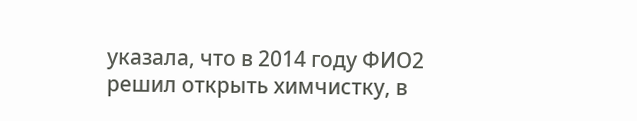указала, что в 2014 году ФИО2 решил открыть химчистку, в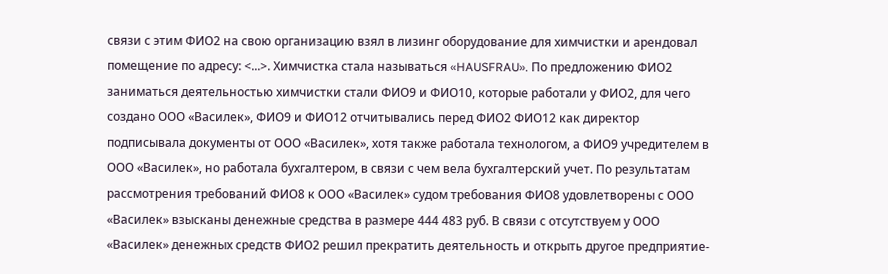связи с этим ФИО2 на свою организацию взял в лизинг оборудование для химчистки и арендовал помещение по адресу: <...>. Химчистка стала называться «HAUSFRAU». По предложению ФИО2 заниматься деятельностью химчистки стали ФИО9 и ФИО10, которые работали у ФИО2, для чего создано ООО «Василек», ФИО9 и ФИО12 отчитывались перед ФИО2 ФИО12 как директор подписывала документы от ООО «Василек», хотя также работала технологом, а ФИО9 учредителем в ООО «Василек», но работала бухгалтером, в связи с чем вела бухгалтерский учет. По результатам рассмотрения требований ФИО8 к ООО «Василек» судом требования ФИО8 удовлетворены с ООО «Василек» взысканы денежные средства в размере 444 483 руб. В связи с отсутствуем у ООО «Василек» денежных средств ФИО2 решил прекратить деятельность и открыть другое предприятие-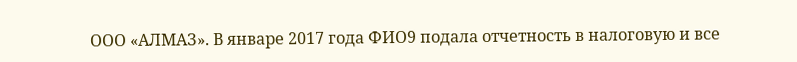ООО «АЛМАЗ». В январе 2017 года ФИО9 подала отчетность в налоговую и все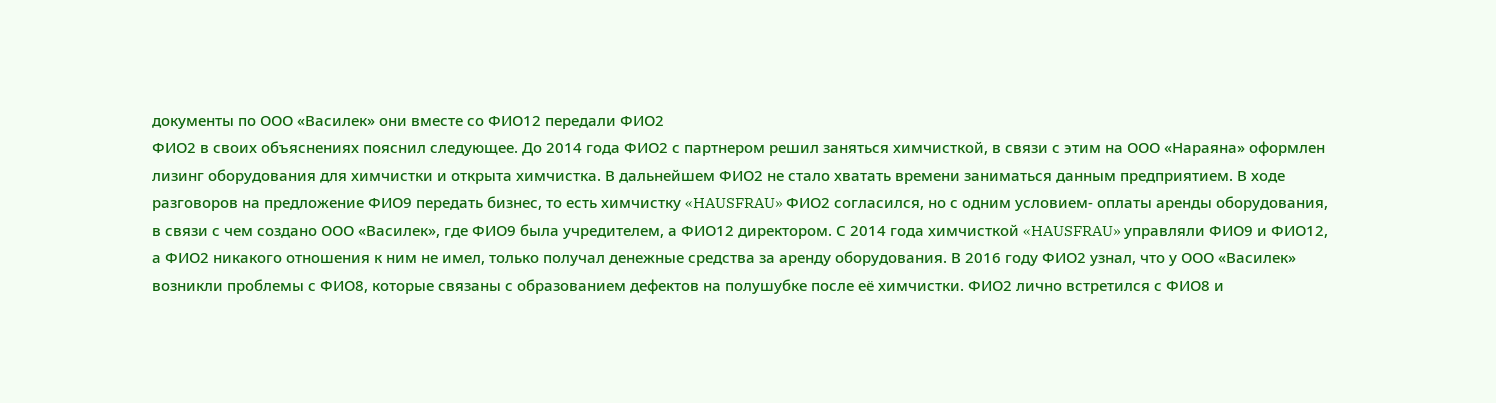документы по ООО «Василек» они вместе со ФИО12 передали ФИО2
ФИО2 в своих объяснениях пояснил следующее. До 2014 года ФИО2 с партнером решил заняться химчисткой, в связи с этим на ООО «Нараяна» оформлен лизинг оборудования для химчистки и открыта химчистка. В дальнейшем ФИО2 не стало хватать времени заниматься данным предприятием. В ходе разговоров на предложение ФИО9 передать бизнес, то есть химчистку «HAUSFRAU» ФИО2 согласился, но с одним условием- оплаты аренды оборудования, в связи с чем создано ООО «Василек», где ФИО9 была учредителем, а ФИО12 директором. С 2014 года химчисткой «HAUSFRAU» управляли ФИО9 и ФИО12, а ФИО2 никакого отношения к ним не имел, только получал денежные средства за аренду оборудования. В 2016 году ФИО2 узнал, что у ООО «Василек» возникли проблемы с ФИО8, которые связаны с образованием дефектов на полушубке после её химчистки. ФИО2 лично встретился с ФИО8 и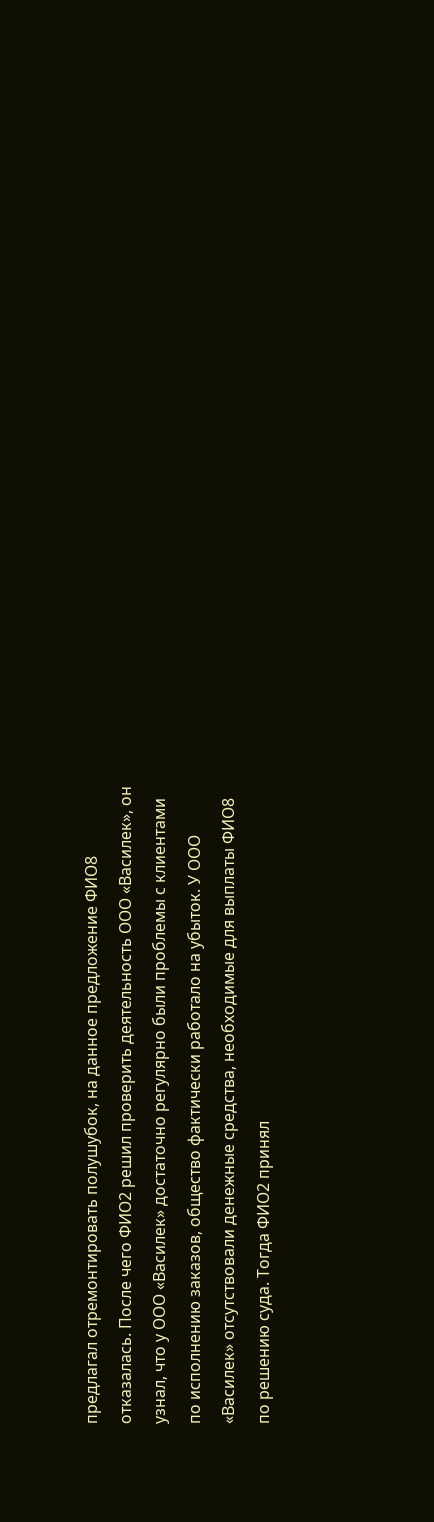предлагал отремонтировать полушубок, на данное предложение ФИО8 отказалась. После чего ФИО2 решил проверить деятельность ООО «Василек», он узнал, что у ООО «Василек» достаточно регулярно были проблемы с клиентами по исполнению заказов, общество фактически работало на убыток. У ООО «Василек» отсутствовали денежные средства, необходимые для выплаты ФИО8 по решению суда. Тогда ФИО2 принял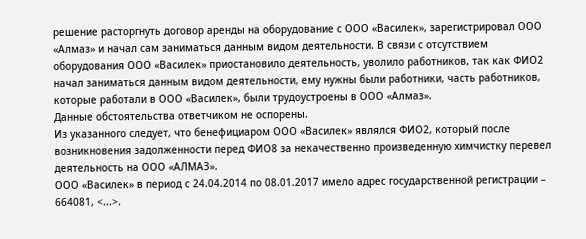решение расторгнуть договор аренды на оборудование с ООО «Василек», зарегистрировал ООО «Алмаз» и начал сам заниматься данным видом деятельности. В связи с отсутствием оборудования ООО «Василек» приостановило деятельность, уволило работников, так как ФИО2 начал заниматься данным видом деятельности, ему нужны были работники, часть работников, которые работали в ООО «Василек», были трудоустроены в ООО «Алмаз».
Данные обстоятельства ответчиком не оспорены.
Из указанного следует, что бенефициаром ООО «Василек» являлся ФИО2, который после возникновения задолженности перед ФИО8 за некачественно произведенную химчистку перевел деятельность на ООО «АЛМАЗ».
ООО «Василек» в период с 24.04.2014 по 08.01.2017 имело адрес государственной регистрации – 664081, <...>.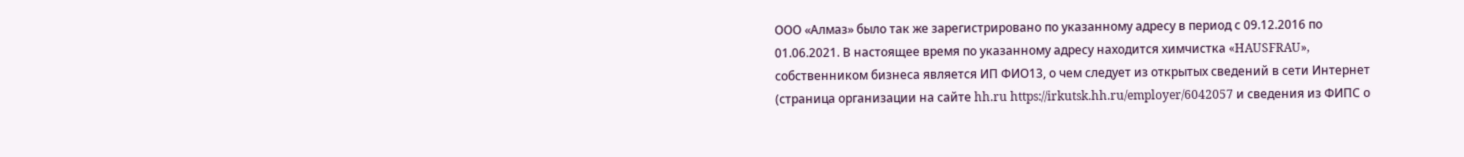ООО «Алмаз» было так же зарегистрировано по указанному адресу в период с 09.12.2016 по 01.06.2021. В настоящее время по указанному адресу находится химчистка «HAUSFRAU», собственником бизнеса является ИП ФИО13, о чем следует из открытых сведений в сети Интернет (страница организации на сайте hh.ru https://irkutsk.hh.ru/employer/6042057 и сведения из ФИПС о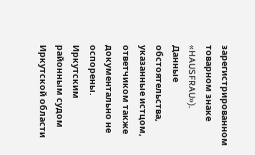зарегистрированном товарном знаке «HAUSFRAU»).
Данные обстоятельства, указанные истцом, ответчиком также документально не оспорены.
Иркутским районным судом Иркутской области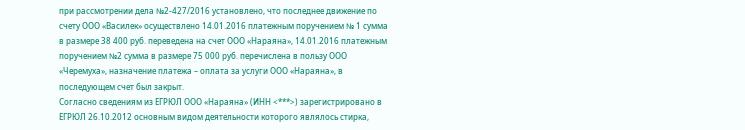при рассмотрении дела №2-427/2016 установлено, что последнее движение по счету ООО «Василек» осуществлено 14.01.2016 платежным поручением № 1 сумма в размере 38 400 руб. переведена на счет ООО «Нараяна», 14.01.2016 платежным поручением №2 сумма в размере 75 000 руб. перечислена в пользу ООО «Черемуха», назначение платежа – оплата за услуги ООО «Нараяна», в последующем счет был закрыт.
Согласно сведениям из ЕГРЮЛ ООО «Нараяна» (ИНН <***>) зарегистрировано в ЕГРЮЛ 26.10.2012 основным видом деятельности которого являлось стирка,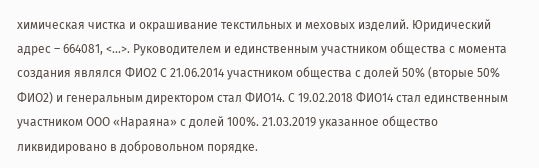химическая чистка и окрашивание текстильных и меховых изделий. Юридический адрес – 664081, <...>. Руководителем и единственным участником общества с момента создания являлся ФИО2 С 21.06.2014 участником общества с долей 50% (вторые 50% ФИО2) и генеральным директором стал ФИО14. С 19.02.2018 ФИО14 стал единственным участником ООО «Нараяна» с долей 100%. 21.03.2019 указанное общество ликвидировано в добровольном порядке.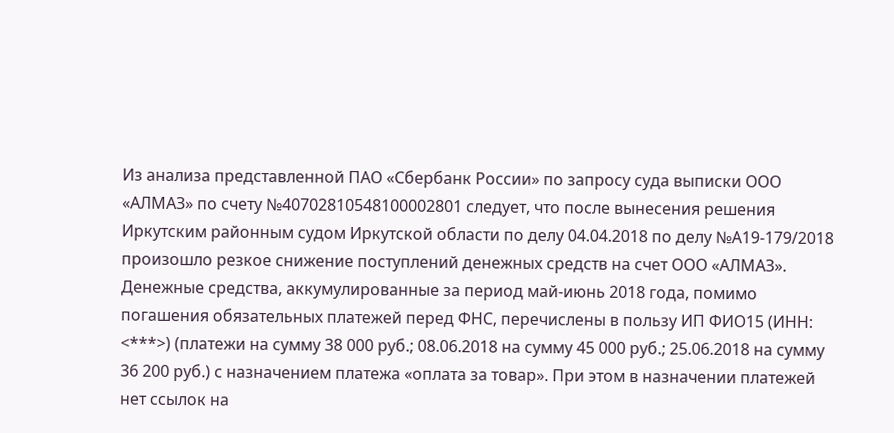Из анализа представленной ПАО «Сбербанк России» по запросу суда выписки ООО «АЛМАЗ» по счету №40702810548100002801 следует, что после вынесения решения Иркутским районным судом Иркутской области по делу 04.04.2018 по делу №А19-179/2018 произошло резкое снижение поступлений денежных средств на счет ООО «АЛМАЗ». Денежные средства, аккумулированные за период май-июнь 2018 года, помимо погашения обязательных платежей перед ФНС, перечислены в пользу ИП ФИО15 (ИНН: <***>) (платежи на сумму 38 000 руб.; 08.06.2018 на сумму 45 000 руб.; 25.06.2018 на сумму 36 200 руб.) с назначением платежа «оплата за товар». При этом в назначении платежей нет ссылок на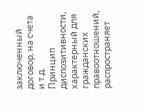заключенный договор, на счета и т.д.
Принцип диспозитивности, характерный для гражданских правоотношений, распространяет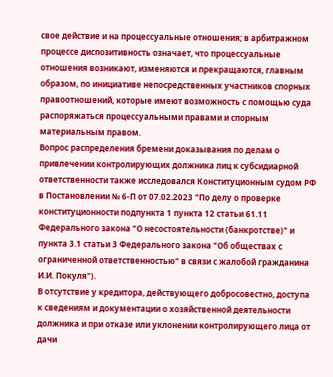свое действие и на процессуальные отношения; в арбитражном процессе диспозитивность означает, что процессуальные отношения возникают, изменяются и прекращаются, главным образом, по инициативе непосредственных участников спорных правоотношений, которые имеют возможность с помощью суда распоряжаться процессуальными правами и спорным материальным правом.
Вопрос распределения бремени доказывания по делам о привлечении контролирующих должника лиц к субсидиарной ответственности также исследовался Конституционным судом РФ в Постановлении № 6-П от 07.02.2023 "По делу о проверке конституционности подпункта 1 пункта 12 статьи 61.11 Федерального закона "О несостоятельности (банкротстве)" и пункта 3.1 статьи 3 Федерального закона "Об обществах с ограниченной ответственностью" в связи с жалобой гражданина И.И. Покуля").
В отсутствие у кредитора, действующего добросовестно, доступа к сведениям и документации о хозяйственной деятельности должника и при отказе или уклонении контролирующего лица от дачи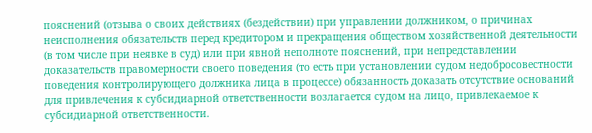пояснений (отзыва о своих действиях (бездействии) при управлении должником, о причинах неисполнения обязательств перед кредитором и прекращения обществом хозяйственной деятельности (в том числе при неявке в суд) или при явной неполноте пояснений, при непредставлении доказательств правомерности своего поведения (то есть при установлении судом недобросовестности поведения контролирующего должника лица в процессе) обязанность доказать отсутствие оснований для привлечения к субсидиарной ответственности возлагается судом на лицо, привлекаемое к субсидиарной ответственности.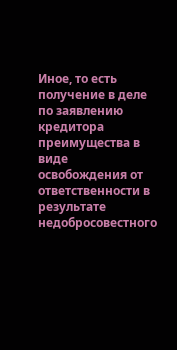Иное, то есть получение в деле по заявлению кредитора преимущества в виде освобождения от ответственности в результате недобросовестного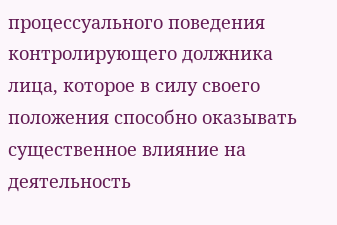процессуального поведения контролирующего должника лица, которое в силу своего положения способно оказывать существенное влияние на деятельность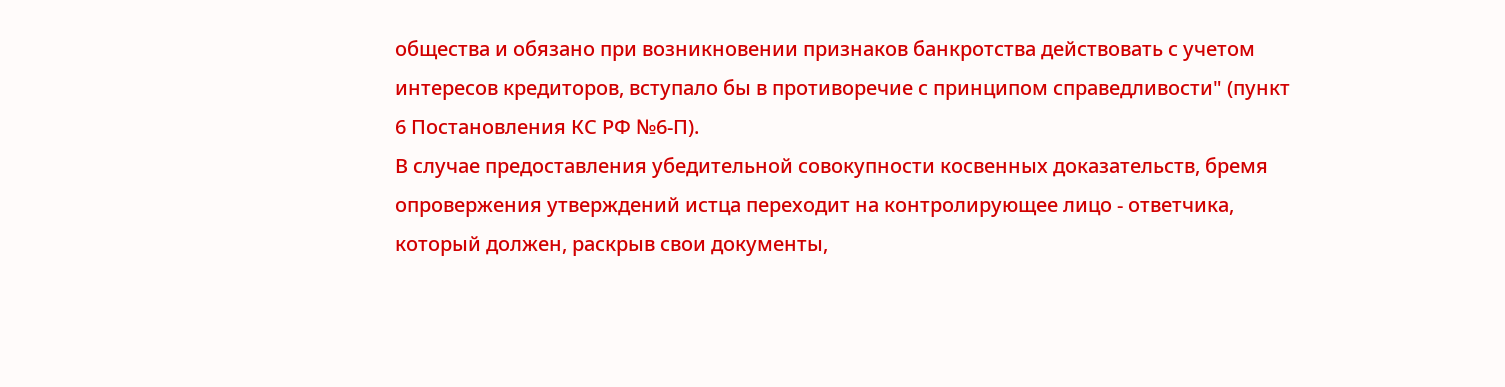общества и обязано при возникновении признаков банкротства действовать с учетом интересов кредиторов, вступало бы в противоречие с принципом справедливости" (пункт 6 Постановления КС РФ №6-П).
В случае предоставления убедительной совокупности косвенных доказательств, бремя опровержения утверждений истца переходит на контролирующее лицо - ответчика, который должен, раскрыв свои документы,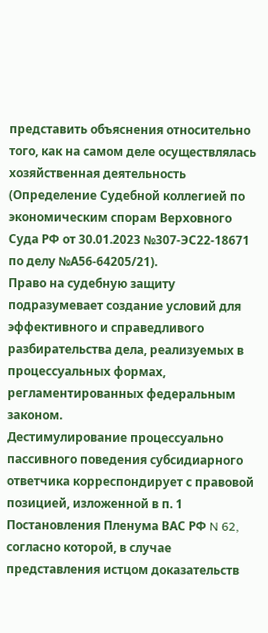представить объяснения относительно того, как на самом деле осуществлялась хозяйственная деятельность (Определение Судебной коллегией по экономическим спорам Верховного Суда РФ от 30.01.2023 №307-ЭС22-18671 по делу №А56-64205/21).
Право на судебную защиту подразумевает создание условий для эффективного и справедливого разбирательства дела, реализуемых в процессуальных формах, регламентированных федеральным законом.
Дестимулирование процессуально пассивного поведения субсидиарного ответчика корреспондирует с правовой позицией, изложенной в п. 1 Постановления Пленума ВАС РФ N 62, согласно которой, в случае представления истцом доказательств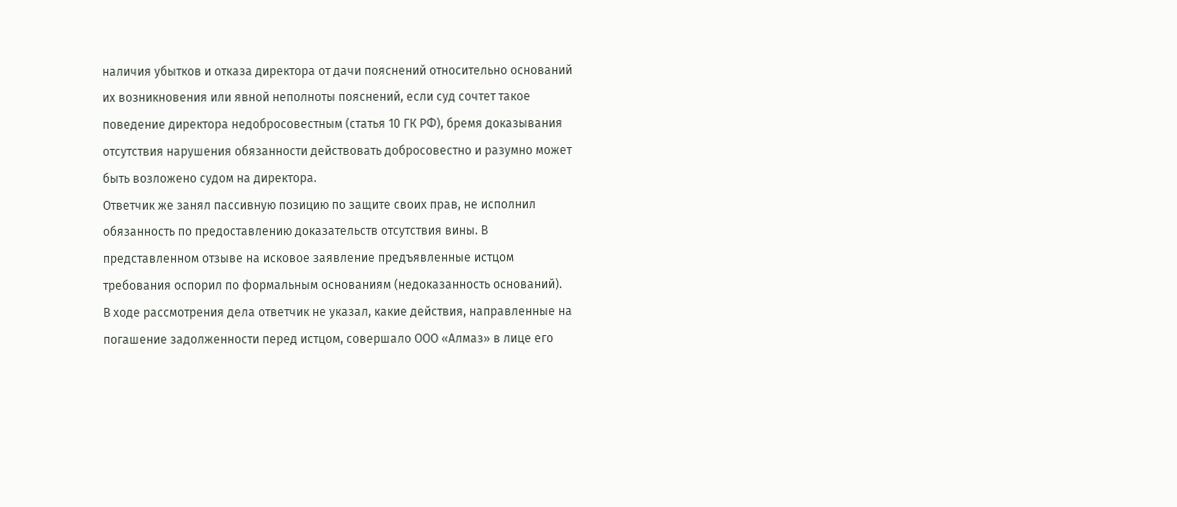наличия убытков и отказа директора от дачи пояснений относительно оснований их возникновения или явной неполноты пояснений, если суд сочтет такое поведение директора недобросовестным (статья 10 ГК РФ), бремя доказывания отсутствия нарушения обязанности действовать добросовестно и разумно может быть возложено судом на директора.
Ответчик же занял пассивную позицию по защите своих прав, не исполнил обязанность по предоставлению доказательств отсутствия вины. В представленном отзыве на исковое заявление предъявленные истцом требования оспорил по формальным основаниям (недоказанность оснований).
В ходе рассмотрения дела ответчик не указал, какие действия, направленные на погашение задолженности перед истцом, совершало ООО «Алмаз» в лице его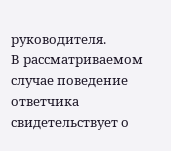руководителя.
В рассматриваемом случае поведение ответчика свидетельствует о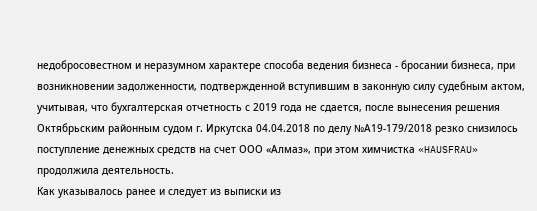недобросовестном и неразумном характере способа ведения бизнеса - бросании бизнеса, при возникновении задолженности, подтвержденной вступившим в законную силу судебным актом, учитывая, что бухгалтерская отчетность с 2019 года не сдается, после вынесения решения Октябрьским районным судом г. Иркутска 04.04.2018 по делу №А19-179/2018 резко снизилось поступление денежных средств на счет ООО «Алмаз», при этом химчистка «HAUSFRAU» продолжила деятельность.
Как указывалось ранее и следует из выписки из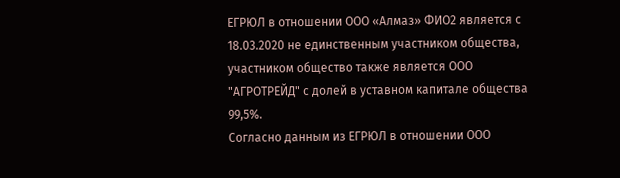ЕГРЮЛ в отношении ООО «Алмаз» ФИО2 является с 18.03.2020 не единственным участником общества, участником общество также является ООО "АГРОТРЕЙД" с долей в уставном капитале общества 99,5%.
Согласно данным из ЕГРЮЛ в отношении ООО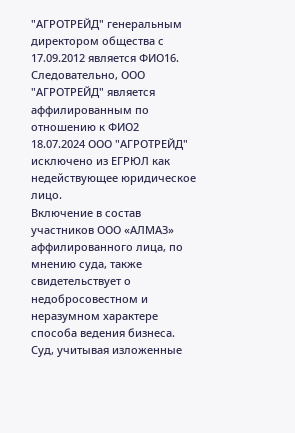"АГРОТРЕЙД" генеральным директором общества с 17.09.2012 является ФИО16. Следовательно, ООО "АГРОТРЕЙД" является аффилированным по отношению к ФИО2
18.07.2024 ООО "АГРОТРЕЙД" исключено из ЕГРЮЛ как недействующее юридическое лицо.
Включение в состав участников ООО «АЛМАЗ» аффилированного лица, по мнению суда, также свидетельствует о недобросовестном и неразумном характере способа ведения бизнеса.
Суд, учитывая изложенные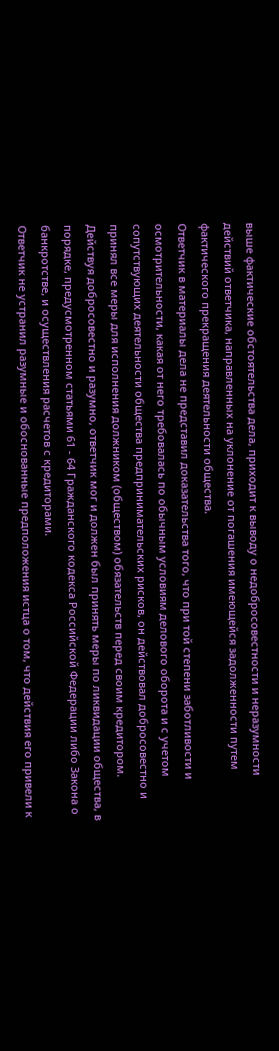выше фактические обстоятельства дела, приходит к выводу о недобросовестности и неразумности действий ответчика, направленных на уклонение от погашения имеющейся задолженности путем фактического прекращения деятельности общества.
Ответчик в материалы дела не представил доказательства того, что при той степени заботливости и осмотрительности, какая от него требовалась по обычным условиям делового оборота и с учетом сопутствующих деятельности общества предпринимательских рисков, он действовал добросовестно и принял все меры для исполнения должником (обществом) обязательств перед своим кредитором.
Действуя добросовестно и разумно, ответчик мог и должен был принять меры по ликвидации общества, в порядке, предусмотренном статьями 61 - 64 Гражданского кодекса Российской Федерации либо Закона о банкротстве, и осуществления расчетов с кредиторами.
Ответчик не устранил разумные и обоснованные предположения истца о том, что действия его привели к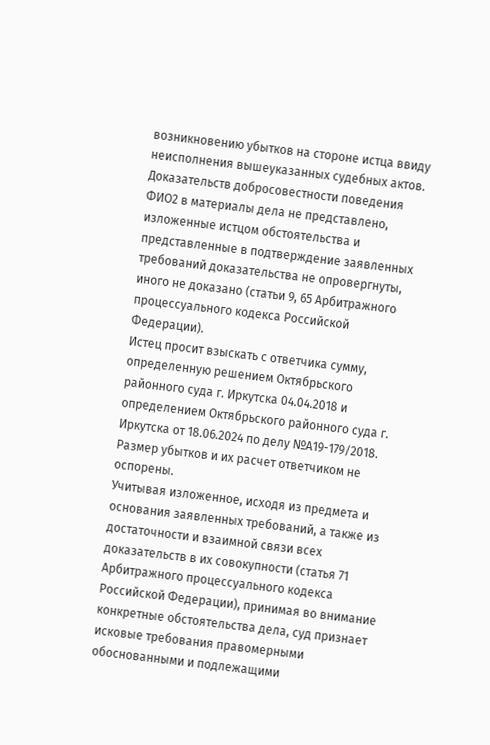возникновению убытков на стороне истца ввиду неисполнения вышеуказанных судебных актов.
Доказательств добросовестности поведения ФИО2 в материалы дела не представлено, изложенные истцом обстоятельства и представленные в подтверждение заявленных требований доказательства не опровергнуты, иного не доказано (статьи 9, 65 Арбитражного процессуального кодекса Российской Федерации).
Истец просит взыскать с ответчика сумму, определенную решением Октябрьского районного суда г. Иркутска 04.04.2018 и определением Октябрьского районного суда г. Иркутска от 18.06.2024 по делу №А19-179/2018.
Размер убытков и их расчет ответчиком не оспорены.
Учитывая изложенное, исходя из предмета и основания заявленных требований, а также из достаточности и взаимной связи всех доказательств в их совокупности (статья 71 Арбитражного процессуального кодекса Российской Федерации), принимая во внимание конкретные обстоятельства дела, суд признает исковые требования правомерными обоснованными и подлежащими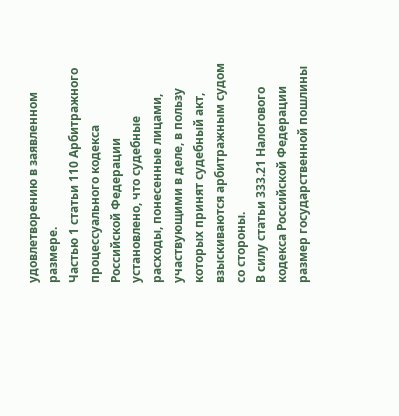удовлетворению в заявленном размере.
Частью 1 статьи 110 Арбитражного процессуального кодекса Российской Федерации установлено, что судебные расходы, понесенные лицами, участвующими в деле, в пользу которых принят судебный акт, взыскиваются арбитражным судом со стороны.
В силу статьи 333.21 Налогового кодекса Российской Федерации размер государственной пошлины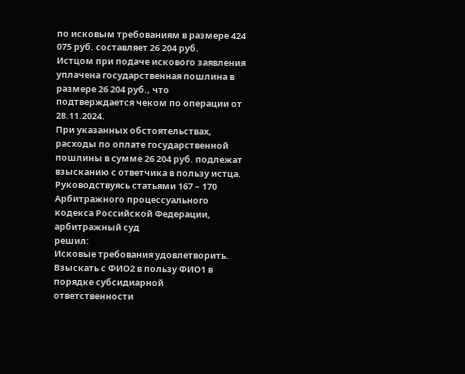по исковым требованиям в размере 424 075 руб. составляет 26 204 руб.
Истцом при подаче искового заявления уплачена государственная пошлина в размере 26 204 руб., что подтверждается чеком по операции от 28.11.2024.
При указанных обстоятельствах, расходы по оплате государственной пошлины в сумме 26 204 руб. подлежат взысканию с ответчика в пользу истца.
Руководствуясь статьями 167 – 170 Арбитражного процессуального кодекса Российской Федерации, арбитражный суд
решил:
Исковые требования удовлетворить.
Взыскать с ФИО2 в пользу ФИО1 в порядке субсидиарной ответственности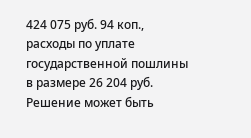424 075 руб. 94 коп., расходы по уплате государственной пошлины в размере 26 204 руб.
Решение может быть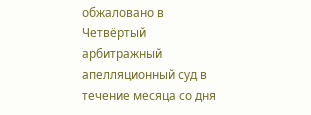обжаловано в Четвёртый арбитражный апелляционный суд в течение месяца со дня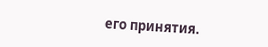его принятия.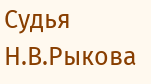Судья Н.В.Рыкова